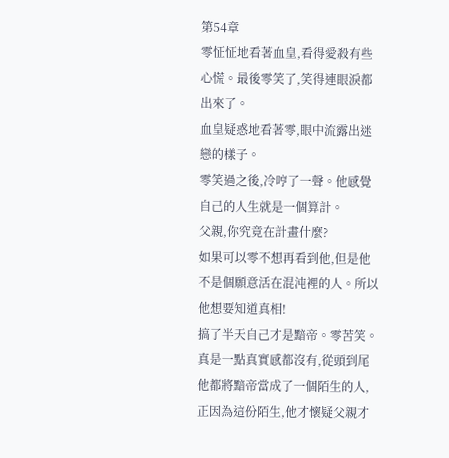第54章
零怔怔地看著血皇,看得愛殺有些心慌。最後零笑了,笑得連眼淚都出來了。
血皇疑惑地看著零,眼中流露出迷戀的樣子。
零笑過之後,冷哼了一聲。他感覺自己的人生就是一個算計。
父親,你究竟在計畫什麼?
如果可以零不想再看到他,但是他不是個願意活在混沌裡的人。所以他想要知道真相!
搞了半天自己才是黯帝。零苦笑。真是一點真實感都沒有,從頭到尾他都將黯帝當成了一個陌生的人,正因為這份陌生,他才懷疑父親才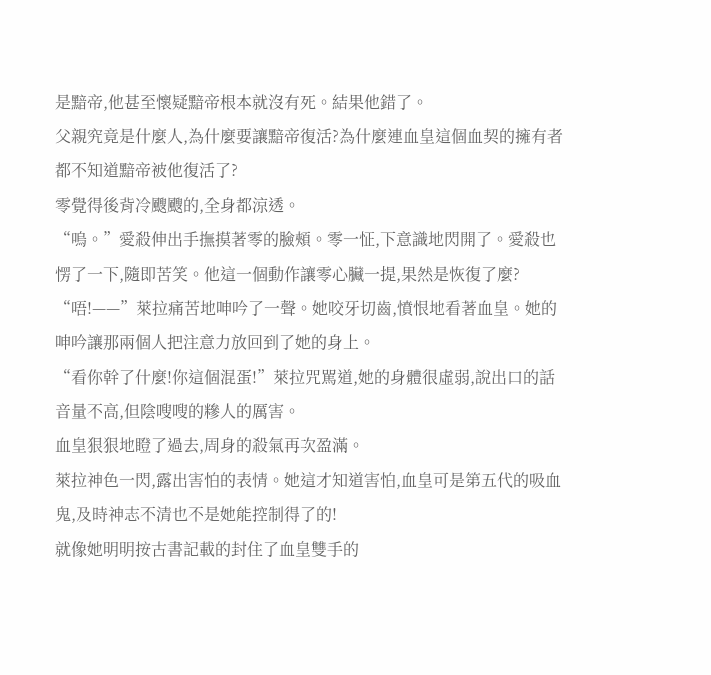是黯帝,他甚至懷疑黯帝根本就沒有死。結果他錯了。
父親究竟是什麼人,為什麼要讓黯帝復活?為什麼連血皇這個血契的擁有者都不知道黯帝被他復活了?
零覺得後背冷颼颼的,全身都涼透。
“嗚。”愛殺伸出手撫摸著零的臉頰。零一怔,下意識地閃開了。愛殺也愣了一下,隨即苦笑。他這一個動作讓零心臟一提,果然是恢復了麼?
“唔!——”萊拉痛苦地呻吟了一聲。她咬牙切齒,憤恨地看著血皇。她的呻吟讓那兩個人把注意力放回到了她的身上。
“看你幹了什麼!你這個混蛋!”萊拉咒駡道,她的身體很虛弱,說出口的話音量不高,但陰嗖嗖的糝人的厲害。
血皇狠狠地瞪了過去,周身的殺氣再次盈滿。
萊拉神色一閃,露出害怕的表情。她這才知道害怕,血皇可是第五代的吸血鬼,及時神志不清也不是她能控制得了的!
就像她明明按古書記載的封住了血皇雙手的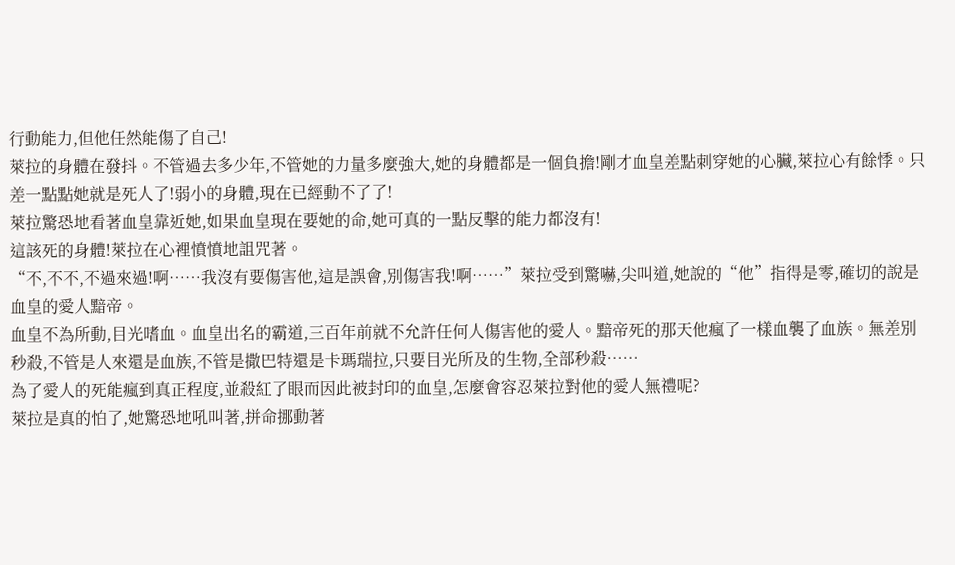行動能力,但他任然能傷了自己!
萊拉的身體在發抖。不管過去多少年,不管她的力量多麼強大,她的身體都是一個負擔!剛才血皇差點刺穿她的心臟,萊拉心有餘悸。只差一點點她就是死人了!弱小的身體,現在已經動不了了!
萊拉驚恐地看著血皇靠近她,如果血皇現在要她的命,她可真的一點反擊的能力都沒有!
這該死的身體!萊拉在心裡憤憤地詛咒著。
“不,不不,不過來過!啊……我沒有要傷害他,這是誤會,別傷害我!啊……”萊拉受到驚嚇,尖叫道,她說的“他”指得是零,確切的說是血皇的愛人黯帝。
血皇不為所動,目光嗜血。血皇出名的霸道,三百年前就不允許任何人傷害他的愛人。黯帝死的那天他瘋了一樣血襲了血族。無差別秒殺,不管是人來還是血族,不管是撒巴特還是卡瑪瑞拉,只要目光所及的生物,全部秒殺……
為了愛人的死能瘋到真正程度,並殺紅了眼而因此被封印的血皇,怎麼會容忍萊拉對他的愛人無禮呢?
萊拉是真的怕了,她驚恐地吼叫著,拼命挪動著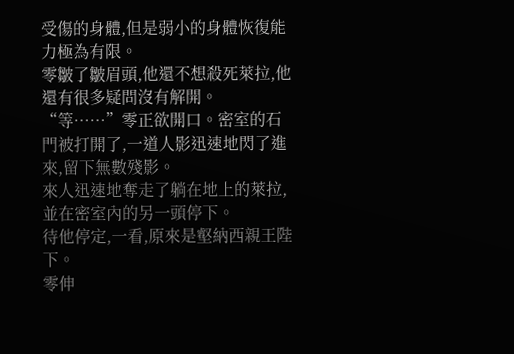受傷的身體,但是弱小的身體恢復能力極為有限。
零皺了皺眉頭,他還不想殺死萊拉,他還有很多疑問沒有解開。
“等……”零正欲開口。密室的石門被打開了,一道人影迅速地閃了進來,留下無數殘影。
來人迅速地奪走了躺在地上的萊拉,並在密室內的另一頭停下。
待他停定,一看,原來是壑納西親王陛下。
零伸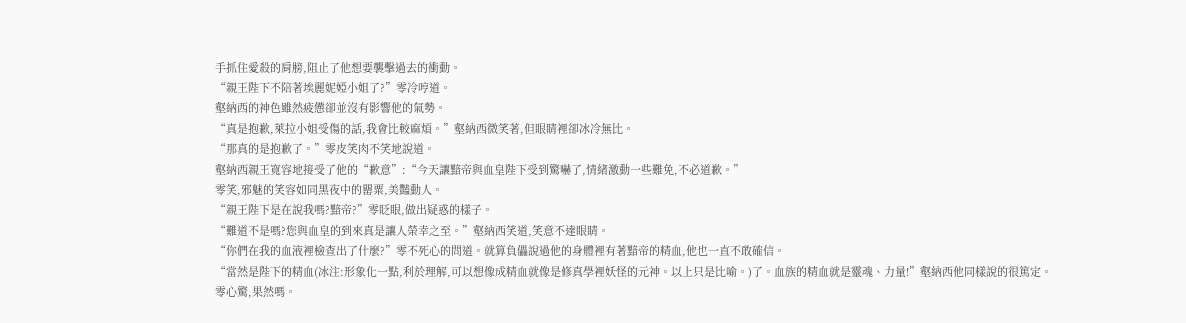手抓住愛殺的肩膀,阻止了他想要襲擊過去的衝動。
“親王陛下不陪著埃麗妮婭小姐了?”零冷哼道。
壑納西的神色雖然疲憊卻並沒有影響他的氣勢。
“真是抱歉,萊拉小姐受傷的話,我會比較麻煩。”壑納西微笑著,但眼睛裡卻冰冷無比。
“那真的是抱歉了。”零皮笑肉不笑地說道。
壑納西親王寬容地接受了他的“歉意”:“今天讓黯帝與血皇陛下受到驚嚇了,情緒激動一些難免,不必道歉。”
零笑,邪魅的笑容如同黑夜中的罌粟,美豔動人。
“親王陛下是在說我嗎?黯帝?”零眨眼,做出疑惑的樣子。
“難道不是嗎?您與血皇的到來真是讓人榮幸之至。”壑納西笑道,笑意不達眼睛。
“你們在我的血液裡檢查出了什麼?”零不死心的問道。就算負儡說過他的身體裡有著黯帝的精血,他也一直不敢確信。
“當然是陛下的精血(冰注:形象化一點,利於理解,可以想像成精血就像是修真學裡妖怪的元神。以上只是比喻。)了。血族的精血就是靈魂、力量!”壑納西他同樣說的很篤定。
零心驚,果然嗎。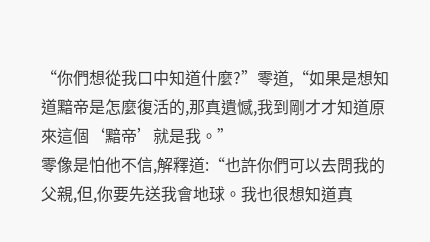“你們想從我口中知道什麼?”零道,“如果是想知道黯帝是怎麼復活的,那真遺憾,我到剛才才知道原來這個‘黯帝’就是我。”
零像是怕他不信,解釋道:“也許你們可以去問我的父親,但,你要先送我會地球。我也很想知道真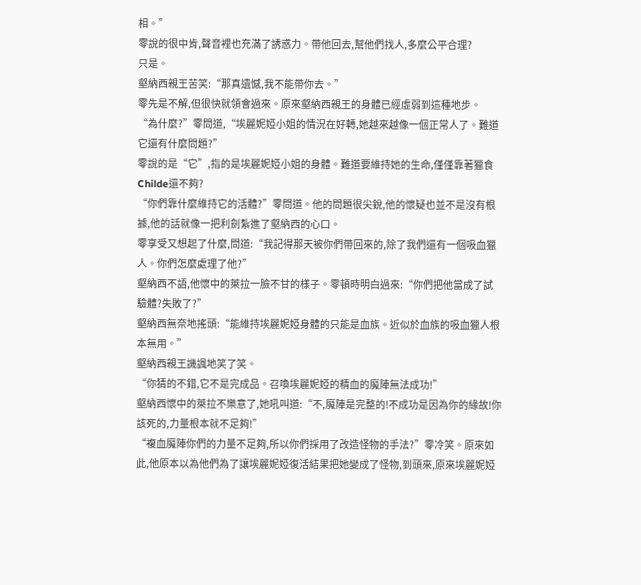相。”
零說的很中肯,聲音裡也充滿了誘惑力。帶他回去,幫他們找人,多麼公平合理?
只是。
壑納西親王苦笑:“那真遺憾,我不能帶你去。”
零先是不解,但很快就領會過來。原來壑納西親王的身體已經虛弱到這種地步。
“為什麼?”零問道,“埃麗妮婭小姐的情況在好轉,她越來越像一個正常人了。難道它還有什麼問題?”
零說的是“它”,指的是埃麗妮婭小姐的身體。難道要維持她的生命,僅僅靠著獵食Childe還不夠?
“你們靠什麼維持它的活體?”零問道。他的問題很尖銳,他的懷疑也並不是沒有根據,他的話就像一把利劍紮進了壑納西的心口。
零享受又想起了什麼,問道:“我記得那天被你們帶回來的,除了我們還有一個吸血獵人。你們怎麼處理了他?”
壑納西不語,他懷中的萊拉一臉不甘的樣子。零頓時明白過來:“你們把他當成了試驗體?失敗了?”
壑納西無奈地搖頭:“能維持埃麗妮婭身體的只能是血族。近似於血族的吸血獵人根本無用。”
壑納西親王譏諷地笑了笑。
“你猜的不錯,它不是完成品。召喚埃麗妮婭的精血的魔陣無法成功!”
壑納西懷中的萊拉不樂意了,她吼叫道:“不,魔陣是完整的!不成功是因為你的緣故!你該死的,力量根本就不足夠!”
“複血魔陣你們的力量不足夠,所以你們採用了改造怪物的手法?”零冷笑。原來如此,他原本以為他們為了讓埃麗妮婭復活結果把她變成了怪物,到頭來,原來埃麗妮婭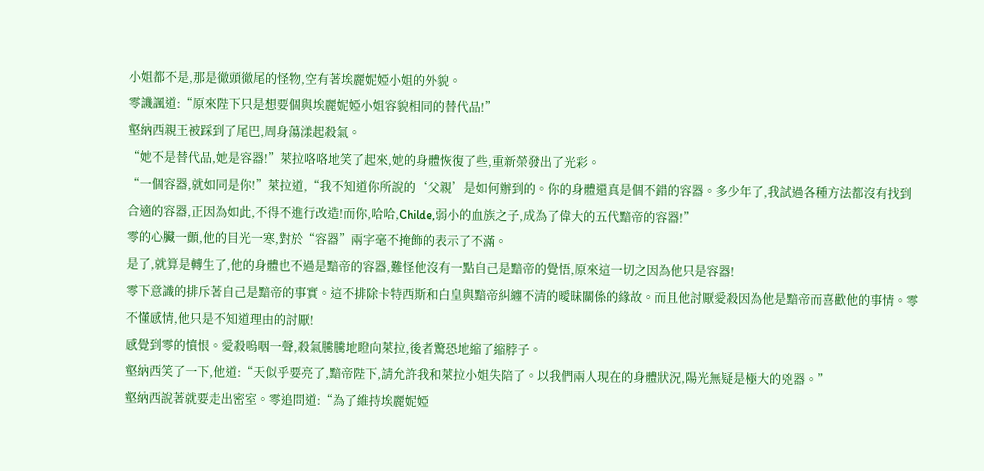小姐都不是,那是徹頭徹尾的怪物,空有著埃麗妮婭小姐的外貌。
零譏諷道:“原來陛下只是想要個與埃麗妮婭小姐容貌相同的替代品!”
壑納西親王被踩到了尾巴,周身蕩漾起殺氣。
“她不是替代品,她是容器!”萊拉咯咯地笑了起來,她的身體恢復了些,重新榮發出了光彩。
“一個容器,就如同是你!”萊拉道,“我不知道你所說的‘父親’是如何辦到的。你的身體還真是個不錯的容器。多少年了,我試過各種方法都沒有找到合適的容器,正因為如此,不得不進行改造!而你,哈哈,Childe,弱小的血族之子,成為了偉大的五代黯帝的容器!”
零的心臟一顫,他的目光一寒,對於“容器”兩字毫不掩飾的表示了不滿。
是了,就算是轉生了,他的身體也不過是黯帝的容器,難怪他沒有一點自己是黯帝的覺悟,原來這一切之因為他只是容器!
零下意識的排斥著自己是黯帝的事實。這不排除卡特西斯和白皇與黯帝糾纏不清的曖昧關係的緣故。而且他討厭愛殺因為他是黯帝而喜歡他的事情。零不懂感情,他只是不知道理由的討厭!
感覺到零的憤恨。愛殺嗚咽一聲,殺氣騰騰地瞪向萊拉,後者驚恐地縮了縮脖子。
壑納西笑了一下,他道:“天似乎要亮了,黯帝陛下,請允許我和萊拉小姐失陪了。以我們兩人現在的身體狀況,陽光無疑是極大的兇器。”
壑納西說著就要走出密室。零追問道:“為了維持埃麗妮婭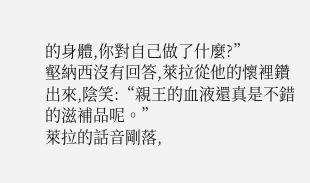的身體,你對自己做了什麼?”
壑納西沒有回答,萊拉從他的懷裡鑽出來,陰笑:“親王的血液還真是不錯的滋補品呢。”
萊拉的話音剛落,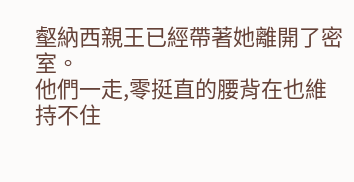壑納西親王已經帶著她離開了密室。
他們一走,零挺直的腰背在也維持不住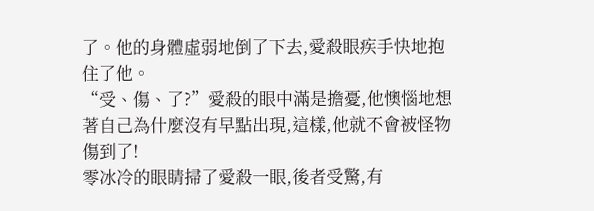了。他的身體虛弱地倒了下去,愛殺眼疾手快地抱住了他。
“受、傷、了?”愛殺的眼中滿是擔憂,他懊惱地想著自己為什麼沒有早點出現,這樣,他就不會被怪物傷到了!
零冰冷的眼睛掃了愛殺一眼,後者受驚,有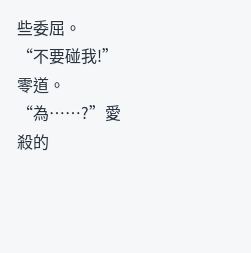些委屈。
“不要碰我!”零道。
“為……?”愛殺的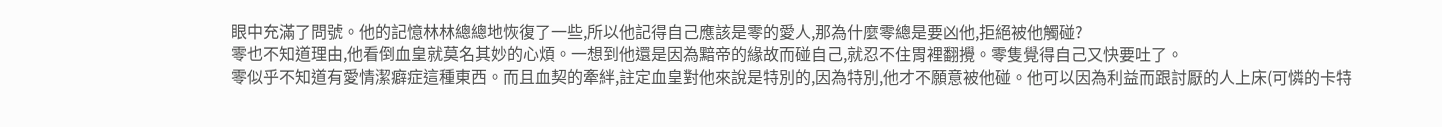眼中充滿了問號。他的記憶林林總總地恢復了一些,所以他記得自己應該是零的愛人,那為什麼零總是要凶他,拒絕被他觸碰?
零也不知道理由,他看倒血皇就莫名其妙的心煩。一想到他還是因為黯帝的緣故而碰自己,就忍不住胃裡翻攪。零隻覺得自己又快要吐了。
零似乎不知道有愛情潔癖症這種東西。而且血契的牽絆,註定血皇對他來說是特別的,因為特別,他才不願意被他碰。他可以因為利益而跟討厭的人上床(可憐的卡特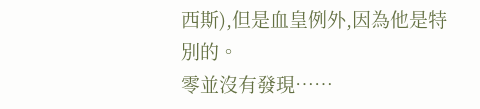西斯),但是血皇例外,因為他是特別的。
零並沒有發現……